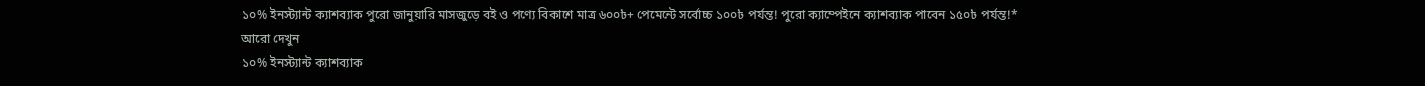১০% ইনস্ট্যান্ট ক্যাশব্যাক পুরো জানুয়ারি মাসজুড়ে বই ও পণ্যে বিকাশে মাত্র ৬০০৳+ পেমেন্টে সর্বোচ্চ ১০০৳ পর্যন্ত! পুরো ক্যাম্পেইনে ক্যাশব্যাক পাবেন ১৫০৳ পর্যন্ত!*
আরো দেখুন
১০% ইনস্ট্যান্ট ক্যাশব্যাক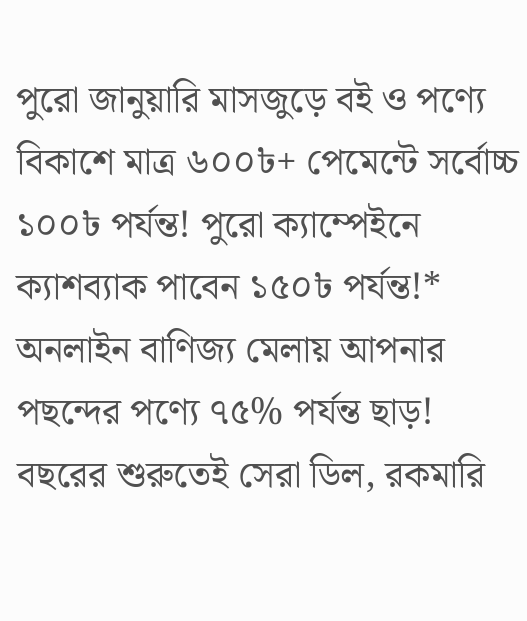পুরো জানুয়ারি মাসজুড়ে বই ও পণ্যে বিকাশে মাত্র ৬০০৳+ পেমেন্টে সর্বোচ্চ ১০০৳ পর্যন্ত! পুরো ক্যাম্পেইনে ক্যাশব্যাক পাবেন ১৫০৳ পর্যন্ত!*
অনলাইন বাণিজ্য মেলায় আপনার পছন্দের পণ্যে ৭৫% পর্যন্ত ছাড়! বছরের শুরুতেই সেরা ডিল, রকমারি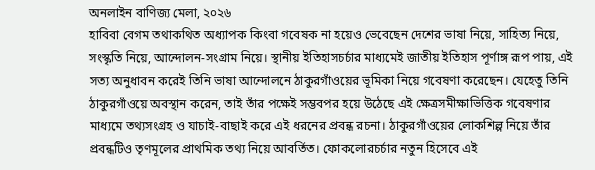অনলাইন বাণিজ্য মেলা, ২০২৬
হাবিবা বেগম তথাকথিত অধ্যাপক কিংবা গবেষক না হয়েও ভেবেছেন দেশের ভাষা নিয়ে, সাহিত্য নিয়ে, সংস্কৃতি নিয়ে, আন্দোলন-সংগ্রাম নিয়ে। স্থানীয় ইতিহাসচর্চার মাধ্যমেই জাতীয় ইতিহাস পূর্ণাঙ্গ রূপ পায়, এই সত্য অনুধাবন করেই তিনি ভাষা আন্দোলনে ঠাকুরগাঁওয়ের ভূমিকা নিয়ে গবেষণা করেছেন। যেহেতু তিনি ঠাকুরগাঁওয়ে অবস্থান করেন, তাই তাঁর পক্ষেই সম্ভবপর হয়ে উঠেছে এই ক্ষেত্রসমীক্ষাভিত্তিক গবেষণার মাধ্যমে তথ্যসংগ্রহ ও যাচাই-বাছাই করে এই ধরনের প্রবন্ধ রচনা। ঠাকুরগাঁওয়ের লোকশিল্প নিয়ে তাঁর প্রবন্ধটিও তৃণমূলের প্রাথমিক তথ্য নিয়ে আবর্তিত। ফোকলোরচর্চার নতুন হিসেবে এই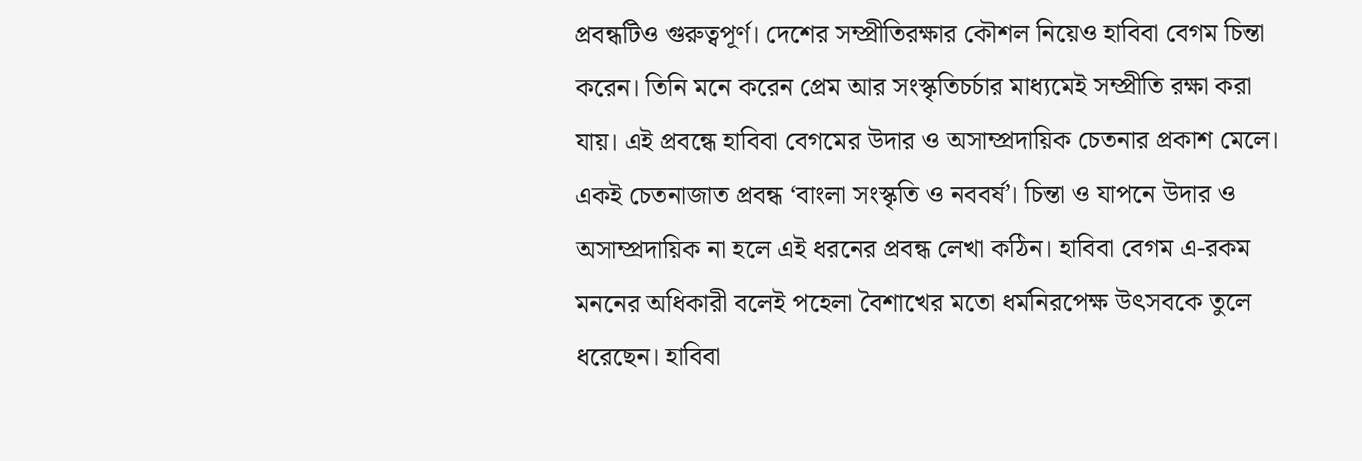প্রবন্ধটিও গুরুত্বপূর্ণ। দেশের সম্প্রীতিরক্ষার কৌশল নিয়েও হাবিবা বেগম চিন্তা করেন। তিনি মনে করেন প্রেম আর সংস্কৃতিচর্চার মাধ্যমেই সম্প্রীতি রক্ষা করা যায়। এই প্রবন্ধে হাবিবা বেগমের উদার ও অসাম্প্রদায়িক চেতনার প্রকাশ মেলে। একই চেতনাজাত প্রবন্ধ ‘বাংলা সংস্কৃতি ও নববর্ষ’। চিন্তা ও যাপনে উদার ও অসাম্প্রদায়িক না হলে এই ধরনের প্রবন্ধ লেখা কঠিন। হাবিবা বেগম এ-রকম মননের অধিকারী বলেই পহেলা বৈশাখের মতো ধর্মনিরপেক্ষ উৎসবকে তুলে ধরেছেন। হাবিবা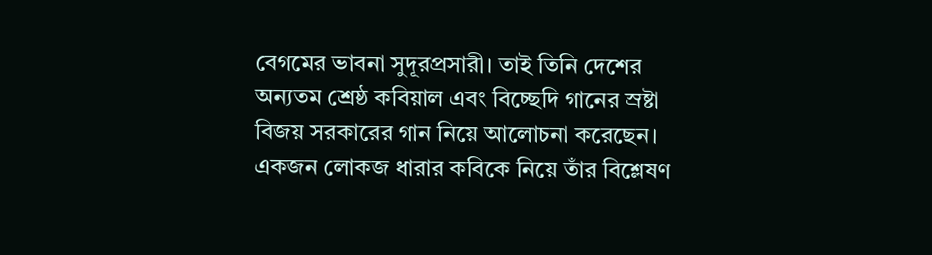বেগমের ভাবনা সুদূরপ্রসারী। তাই তিনি দেশের অন্যতম শ্রেষ্ঠ কবিয়াল এবং বিচ্ছেদি গানের স্রষ্টা বিজয় সরকারের গান নিয়ে আলোচনা করেছেন। একজন লোকজ ধারার কবিকে নিয়ে তাঁর বিশ্লেষণ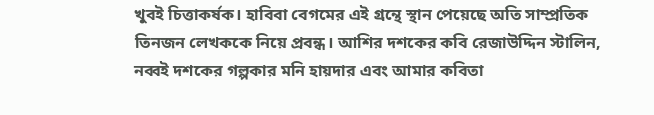খুবই চিত্তাকর্ষক। হাবিবা বেগমের এই গ্রন্থে স্থান পেয়েছে অতি সাম্প্রতিক তিনজন লেখককে নিয়ে প্রবন্ধ। আশির দশকের কবি রেজাউদ্দিন স্টালিন, নব্বই দশকের গল্পকার মনি হায়দার এবং আমার কবিতা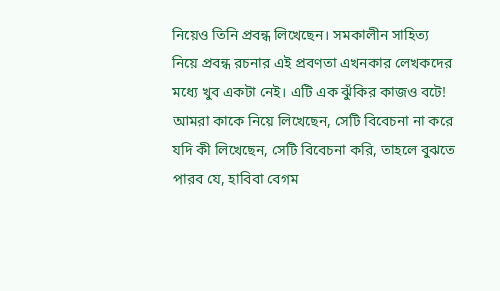নিয়েও তিনি প্রবন্ধ লিখেছেন। সমকালীন সাহিত্য নিয়ে প্রবন্ধ রচনার এই প্রবণতা এখনকার লেখকদের মধ্যে খুব একটা নেই। এটি এক ঝুঁকির কাজও বটে! আমরা কাকে নিয়ে লিখেছেন, সেটি বিবেচনা না করে যদি কী লিখেছেন, সেটি বিবেচনা করি, তাহলে বুঝতে পারব যে, হাবিবা বেগম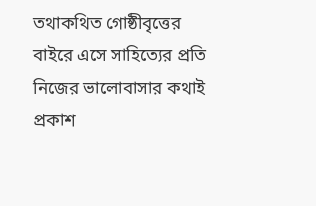তথাকথিত গোষ্ঠীবৃত্তের বাইরে এসে সাহিত্যের প্রতি নিজের ভালোবাসার কথাই প্রকাশ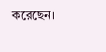করেছেন।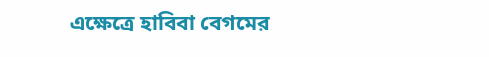এক্ষেত্রে হাবিবা বেগমের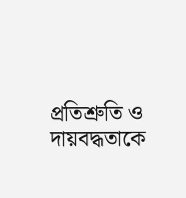প্রতিশ্রুতি ও দায়বদ্ধতাকে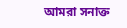আমরা সনাক্ত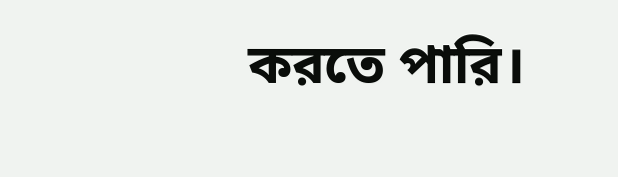করতে পারি।